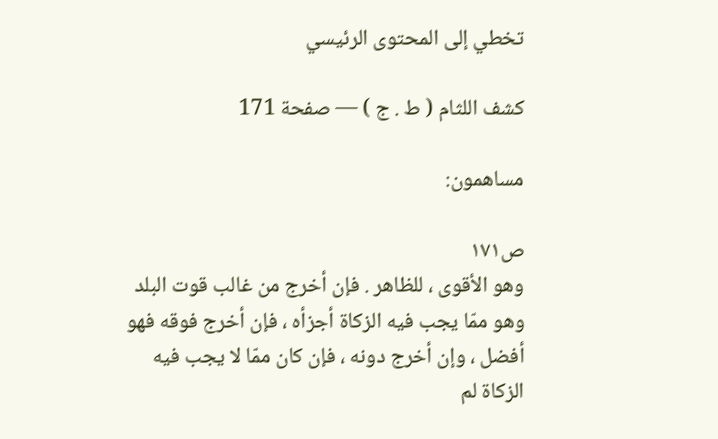تخطي إلى المحتوى الرئيسي

كشف اللثام ( ط . ج ) — صفحة 171

مساهمون:

ص١٧١
وهو الأقوى ، للظاهر . فإن أخرج من غالب قوت البلد وهو ممّا يجب فيه الزكاة أجزأه ، فإن أخرج فوقه فهو أفضل ، وإن أخرج دونه ، فإن كان ممّا لا يجب فيه الزكاة لم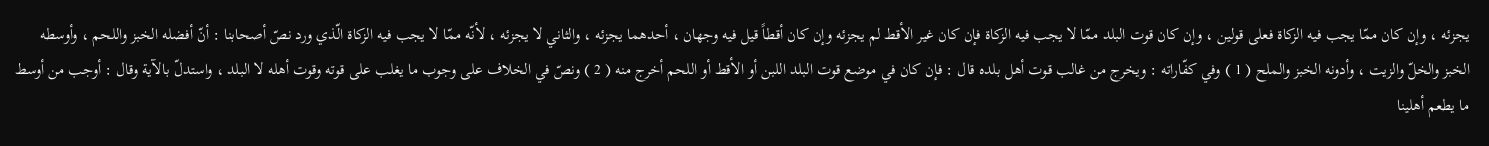يجزئه ، وإن كان ممّا يجب فيه الزكاة فعلى قولين ، وإن كان قوت البلد ممّا لا يجب فيه الزكاة فإن كان غير الأقط لم يجزئه وإن كان أقطاً قيل فيه وجهان ، أحدهما يجزئه ، والثاني لا يجزئه ، لأنّه ممّا لا يجب فيه الزكاة الّذي ورد نصّ أصحابنا : أنّ أفضله الخبز واللحم ، وأوسطه الخبز والخلّ والزيت ، وأدونه الخبز والملح ( 1 ) وفي كفّاراته : ويخرج من غالب قوت أهل بلده قال : فإن كان في موضع قوت البلد اللبن أو الأقط أو اللحم أخرج منه ( 2 ) ونصّ في الخلاف على وجوب ما يغلب على قوته وقوت أهله لا البلد ، واستدلّ بالآية وقال : أوجب من أوسط ما يطعم أهلينا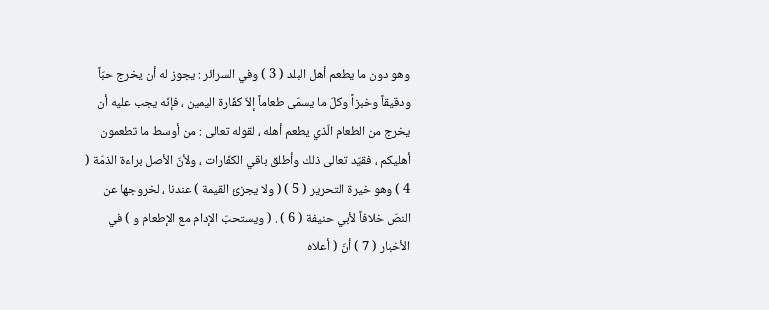وهو دون ما يطعم أهل البلد ( 3 ) وفي السرائر : يجوز له أن يخرج حبّاً ودقيقاً وخبزاً وكلّ ما يسمّى طعاماً إلاّ كفّارة اليمين ، فإنّه يجب عليه أن يخرج من الطعام الّذي يطعم أهله ، لقوله تعالى : من أوسط ما تطعمون أهليكم ، فقيّد تعالى ذلك وأطلق باقي الكفّارات ، ولأنّ الأصل براءة الذمّة ( 4 ) وهو خيرة التحرير ( 5 ) ( ولا يجزئ القيمة ) عندنا ، لخروجها عن النصّ خلافاً لأبي حنيفة ( 6 ) . ( ويستحبّ الإدام مع الإطعام و ) في الأخبار ( 7 ) أنّ ( أعلاه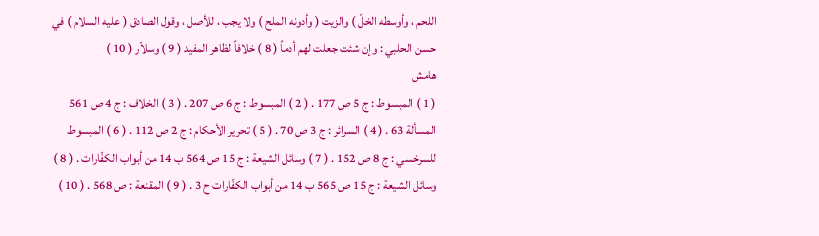اللحم ، وأوسطه الخلّ ) والزيت ( وأدونه الملح ) ولا يجب ، للأصل ، وقول الصادق ( عليه السلام ) في حسن الحلبي : وإن شئت جعلت لهم أدماً ( 8 ) خلافاً لظاهر المفيد ( 9 ) وسلاّر ( 10 )
هامش
( 1 ) المبسوط : ج 5 ص 177 . ( 2 ) المبسوط : ج 6 ص 207 . ( 3 ) الخلاف : ج 4 ص 561 المسألة 63 . ( 4 ) السرائر : ج 3 ص 70 . ( 5 ) تحرير الأحكام : ج 2 ص 112 . ( 6 ) المبسوط للسرخسي : ج 8 ص 152 . ( 7 ) وسائل الشيعة : ج 15 ص 564 ب 14 من أبواب الكفّارات . ( 8 ) وسائل الشيعة : ج 15 ص 565 ب 14 من أبواب الكفّارات ح 3 . ( 9 ) المقنعة : ص 568 . ( 10 )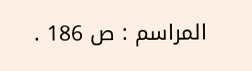المراسم : ص 186 .